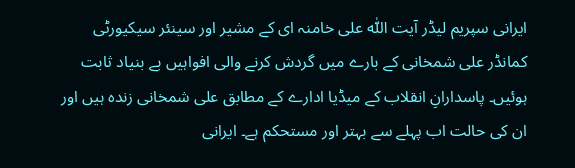ایرانی سپریم لیڈر آیت اللّٰہ علی خامنہ ای کے مشیر اور سینئر سیکیورٹی کمانڈر علی شمخانی کے بارے میں گردش کرنے والی افواہیں بے بنیاد ثابت ہوئیں۔ پاسدارانِ انقلاب کے میڈیا ادارے کے مطابق علی شمخانی زندہ ہیں اور ان کی حالت اب پہلے سے بہتر اور مستحکم ہے۔ ایرانی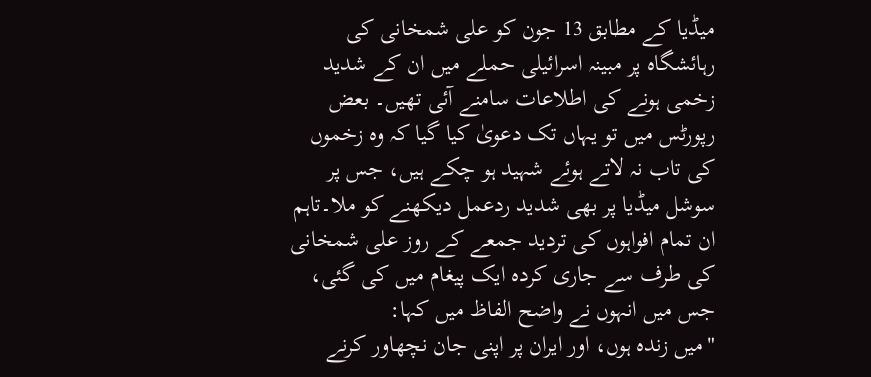میڈیا کے مطابق 13 جون کو علی شمخانی کی رہائشگاہ پر مبینہ اسرائیلی حملے میں ان کے شدید زخمی ہونے کی اطلاعات سامنے آئی تھیں۔ بعض رپورٹس میں تو یہاں تک دعویٰ کیا گیا کہ وہ زخموں کی تاب نہ لاتے ہوئے شہید ہو چکے ہیں، جس پر سوشل میڈیا پر بھی شدید ردعمل دیکھنے کو ملا۔تاہم ان تمام افواہوں کی تردید جمعے کے روز علی شمخانی کی طرف سے جاری کردہ ایک پیغام میں کی گئی، جس میں انہوں نے واضح الفاظ میں کہا:
"میں زندہ ہوں، اور ایران پر اپنی جان نچھاور کرنے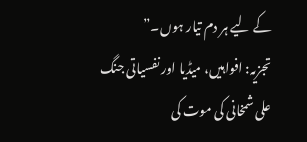کے لیے ہر دم تیار ہوں۔”
تجزیہ: افواہیں، میڈیا اور نفسیاتی جنگ
علی شمخانی کی موت کی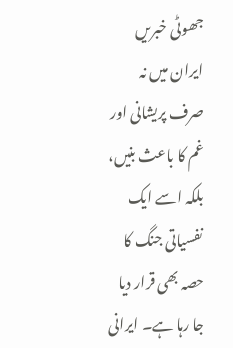جھوٹی خبریں ایران میں نہ صرف پریشانی اور غم کا باعث بنیں، بلکہ اسے ایک نفسیاتی جنگ کا حصہ بھی قرار دیا جا رہا ہے۔ ایرانی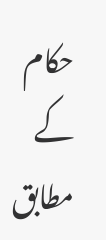حکام کے مطابق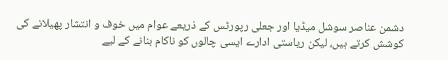دشمن عناصر سوشل میڈیا اور جعلی رپورٹس کے ذریعے عوام میں خوف و انتشار پھیلانے کی کوشش کرتے ہیں، لیکن ریاستی ادارے ایسی چالوں کو ناکام بنانے کے لیے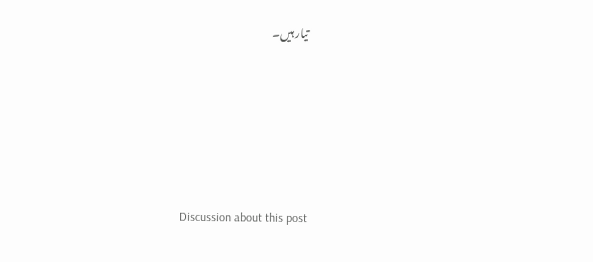تیار ہیں۔







Discussion about this post